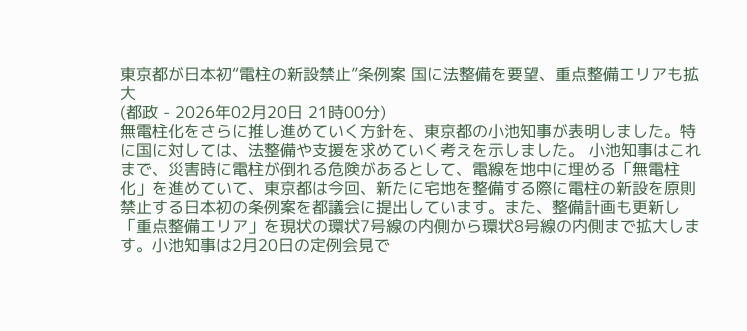東京都が日本初“電柱の新設禁止”条例案 国に法整備を要望、重点整備エリアも拡大
(都政 - 2026年02月20日 21時00分)
無電柱化をさらに推し進めていく方針を、東京都の小池知事が表明しました。特に国に対しては、法整備や支援を求めていく考えを示しました。 小池知事はこれまで、災害時に電柱が倒れる危険があるとして、電線を地中に埋める「無電柱化」を進めていて、東京都は今回、新たに宅地を整備する際に電柱の新設を原則禁止する日本初の条例案を都議会に提出しています。また、整備計画も更新し「重点整備エリア」を現状の環状7号線の内側から環状8号線の内側まで拡大します。小池知事は2月20日の定例会見で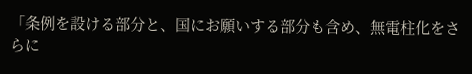「条例を設ける部分と、国にお願いする部分も含め、無電柱化をさらに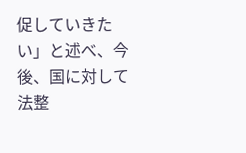促していきたい」と述べ、今後、国に対して法整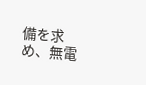備を求め、無電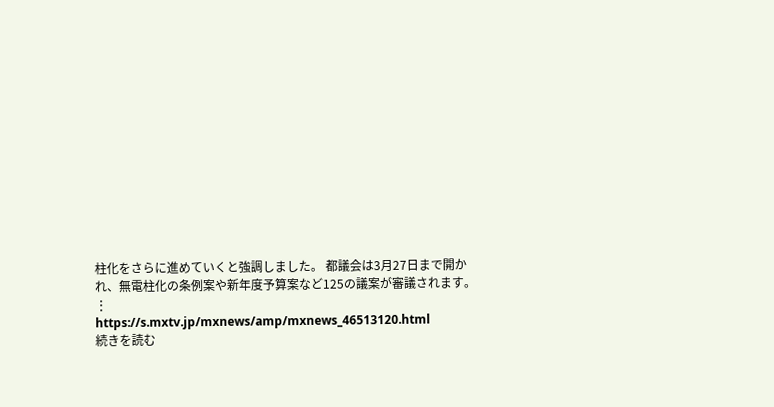柱化をさらに進めていくと強調しました。 都議会は3月27日まで開かれ、無電柱化の条例案や新年度予算案など125の議案が審議されます。
⋮
https://s.mxtv.jp/mxnews/amp/mxnews_46513120.html
続きを読む